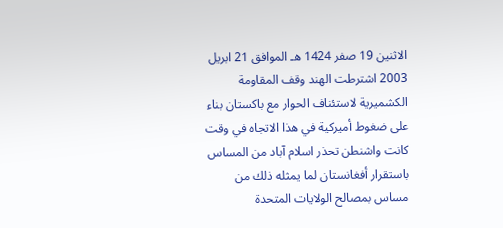الاثنين 19 صفر 1424 هـ الموافق 21 ابريل 2003 اشترطت الهند وقف المقاومة الكشميرية لاستئناف الحوار مع باكستان بناء على ضغوط أميركية في هذا الاتجاه في وقت كانت واشنطن تحذر اسلام آباد من المساس باستقرار أفغانستان لما يمثله ذلك من مساس بمصالح الولايات المتحدة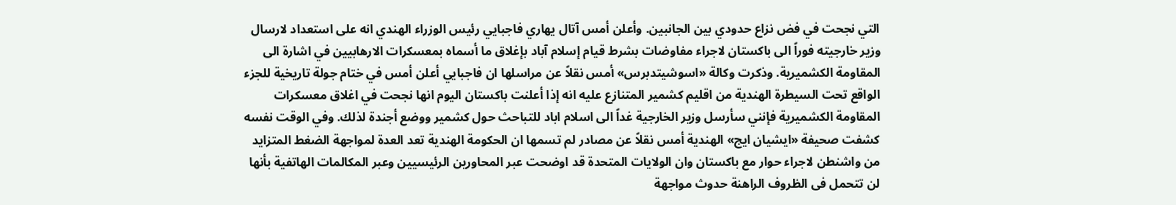التي نجحت في فض نزاع حدودي بين الجانبين. وأعلن أمس آتال يهاري فاجبايي رئيس الوزراء الهندي انه على استعداد لارسال وزير خارجيته فوراً الى باكستان لاجراء مفاوضات بشرط قيام إسلام آباد بإغلاق ما أسماه بمعسكرات الارهابيين في اشارة الى المقاومة الكشميرية. وذكرت وكالة «اسوشيتدبرس» أمس نقلاً عن مراسلها ان فاجبايي أعلن أمس في ختام جولة تاريخية للجزء الواقع تحت السيطرة الهندية من اقليم كشمير المتنازع عليه انه إذا أعلنت باكستان اليوم انها نجحت في اغلاق معسكرات المقاومة الكشميرية فإنني سأرسل وزير الخارجية غداً الى اسلام اباد للتباحث حول كشمير ووضع أجندة لذلك. وفي الوقت نفسه كشفت صحيفة «ايشيان ايج» الهندية أمس نقلاً عن مصادر لم تسمها ان الحكومة الهندية تعد العدة لمواجهة الضغط المتزايد من واشنطن لاجراء حوار مع باكستان وان الولايات المتحدة قد اوضحت عبر المحاورين الرئيسيين وعبر المكالمات الهاتفية بأنها لن تتحمل فى الظروف الراهنة حدوث مواجهة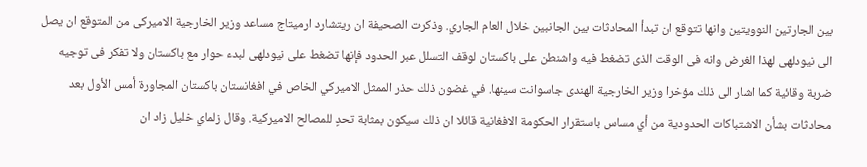بين الجارتين النوويتين وانها تتوقع ان تبدأ المحادثات بين الجانبين خلال العام الجاري. وذكرت الصحيفة ان ريتشارد ارميتاج مساعد وزير الخارجية الاميركى من المتوقع ان يصل الى نيودلهى لهذا الغرض وانه فى الوقت الذى تضغط فيه واشنطن على باكستان لوقف التسلل عبر الحدود فإنها تضغط على نيودلهى لبدء حوار مع باكستان ولا تفكر فى توجيه ضربة وقائية كما اشار الى ذلك مؤخرا وزير الخارجية الهندى جاسوانت سينها. في غضون ذلك حذر الممثل الاميركي الخاص في افغانستان باكستان المجاورة أمس الأول بعد محادثات بشأن الاشتباكات الحدودية من أي مساس باستقرار الحكومة الافغانية قائلا ان ذلك سيكون بمثابة تحدٍ للمصالح الاميركية. وقال زلماي خليل زاد ان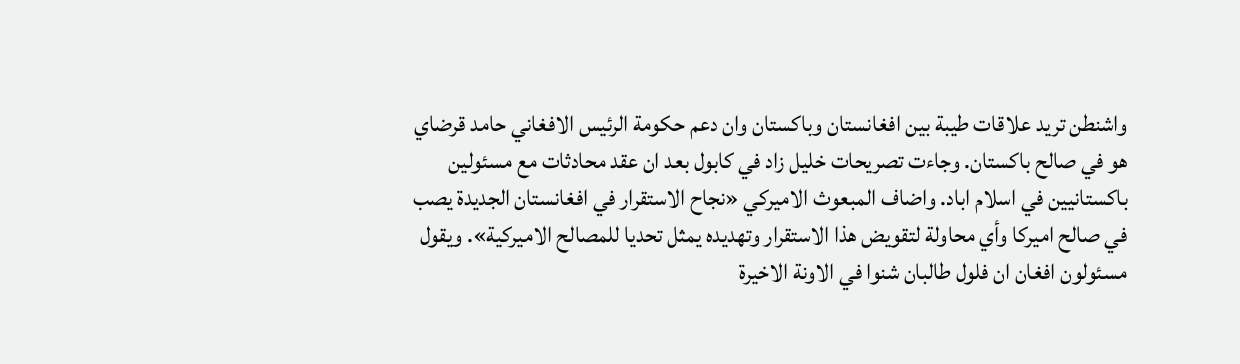واشنطن تريد علاقات طيبة بين افغانستان وباكستان وان دعم حكومة الرئيس الافغاني حامد قرضاي هو في صالح باكستان. وجاءت تصريحات خليل زاد في كابول بعد ان عقد محادثات مع مسئولين باكستانيين في اسلام اباد. واضاف المبعوث الاميركي «نجاح الاستقرار في افغانستان الجديدة يصب في صالح اميركا وأي محاولة لتقويض هذا الاستقرار وتهديده يمثل تحديا للمصالح الاميركية». ويقول مسئولون افغان ان فلول طالبان شنوا في الاونة الاخيرة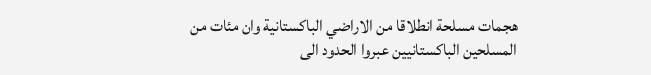هجمات مسلحة انطلاقا من الاراضي الباكستانية وان مئات من المسلحين الباكستانيين عبروا الحدود الى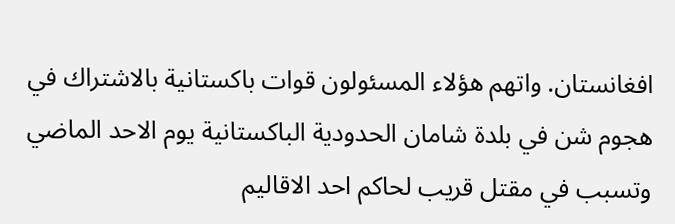افغانستان. واتهم هؤلاء المسئولون قوات باكستانية بالاشتراك في هجوم شن في بلدة شامان الحدودية الباكستانية يوم الاحد الماضي وتسبب في مقتل قريب لحاكم احد الاقاليم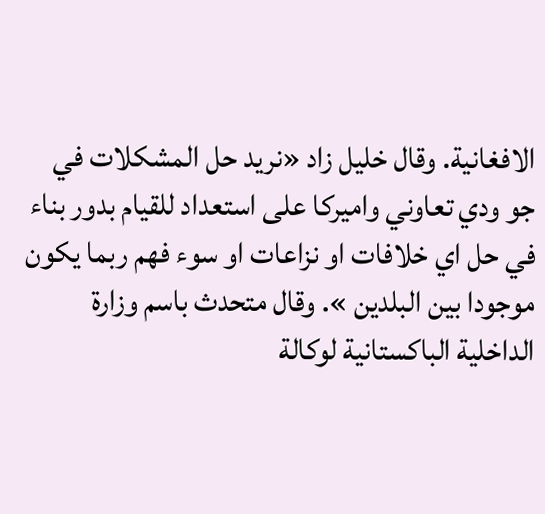الافغانية. وقال خليل زاد «نريد حل المشكلات في جو ودي تعاوني واميركا على استعداد للقيام بدور بناء في حل اي خلافات او نزاعات او سوء فهم ربما يكون موجودا بين البلدين ». وقال متحدث باسم وزارة الداخلية الباكستانية لوكالة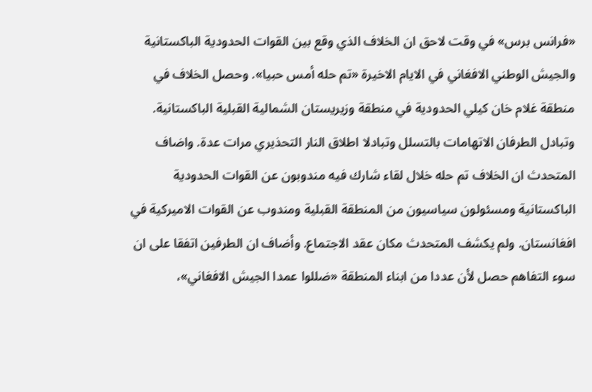«فرانس برس» في وقت لاحق ان الخلاف الذي وقع بين القوات الحدودية الباكستانية والجيش الوطني الافغاني في الايام الاخيرة «تم حله أمس حبيا». وحصل الخلاف في منطقة غلام خان كيلي الحدودية في منطقة وزيريستان الشمالية القبلية الباكستانية. وتبادل الطرفان الاتهامات بالتسلل وتبادلا اطلاق النار التحذيري مرات عدة. واضاف المتحدث ان الخلاف تم حله خلال لقاء شارك فيه مندوبون عن القوات الحدودية الباكستانية ومسئولون سياسيون من المنطقة القبلية ومندوب عن القوات الاميركية في افغانستان. ولم يكشف المتحدث مكان عقد الاجتماع. وأضاف ان الطرفين اتفقا على ان سوء التفاهم حصل لأن عددا من ابناء المنطقة «ضللوا عمدا الجيش الافغاني»،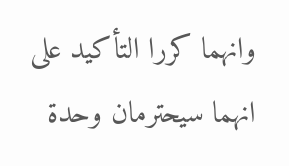وانهما كررا التأكيد على انهما سيحترمان وحدة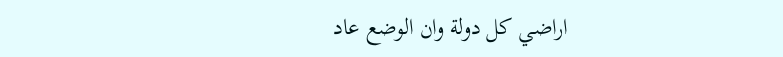اراضي كل دولة وان الوضع عاد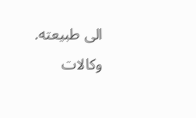الى طبيعته. وكالات